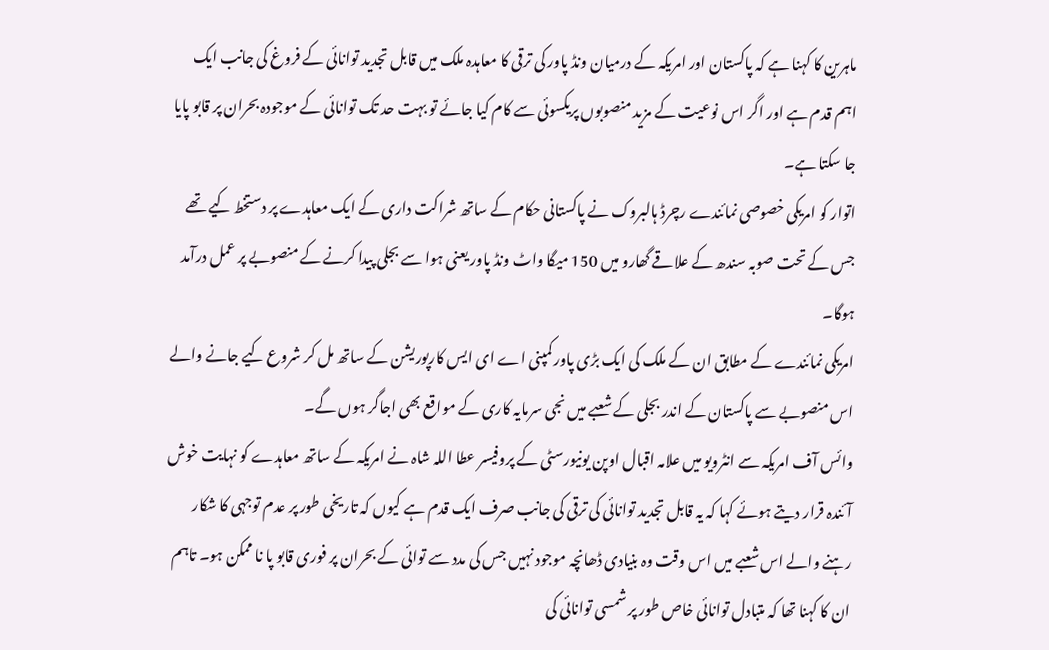ماہرین کا کہنا ہے کہ پاکستان اور امریکہ کے درمیان ونڈ پاور کی ترقی کا معاہدہ ملک میں قابل تجدید توانائی کے فروغ کی جانب ایک اہم قدم ہے اور اگر اس نوعیت کے مزید منصوبوں پریکسوئی سے کام کیا جائے تو بہت حد تک توانائی کے موجودہ بحران پر قابو پایا جا سکتا ہے۔
اتوار کو امریکی خصوصی نمائندے رچرڈ ہالبروک نے پاکستانی حکام کے ساتھ شراکت داری کے ایک معاہدے پر دستخط کیے تھے جس کے تحت صوبہ سندھ کے علاقے گھارو میں 150 میگا واٹ ونڈ پاور یعنی ہوا سے بجلی پیدا کرنے کے منصوبے پر عمل درآمد ہوگا۔
امریکی نمائندے کے مطابق ان کے ملک کی ایک بڑی پاور کمپنی اے ای ایس کارپوریشن کے ساتھ مل کر شروع کیے جانے والے اس منصوبے سے پاکستان کے اندر بجلی کے شعبے میں نجی سرمایہ کاری کے مواقع بھی اجاگر ہوں گے۔
وائس آف امریکہ سے انٹرویو میں علامہ اقبال اوپن یونیورسٹی کے پروفیسر عطا اللہ شاہ نے امریکہ کے ساتھ معاہدے کو نہایت خوش آئندہ قرار دیتے ہوئے کہا کہ یہ قابل تجدید توانائی کی ترقی کی جانب صرف ایک قدم ہے کیوں کہ تاریخی طور پر عدم توجہی کا شکار رہنے والے اس شعبے میں اس وقت وہ بنیادی ڈھانچہ موجود نہیں جس کی مدد سے توائی کے بحران پر فوری قابو پا نا ممکن ہو۔ تاہم ان کا کہنا تھا کہ متبادل توانائی خاص طور پر شمسی توانائی کی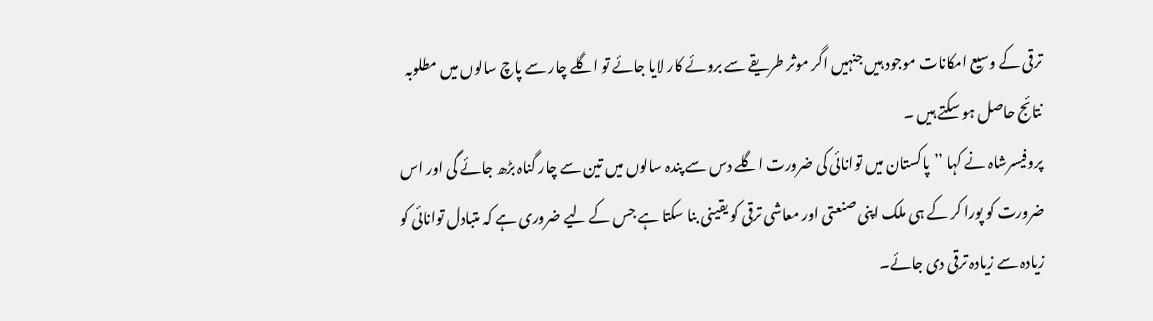ترقی کے وسیع امکانات موجود ہیں جنہیں اگر موثر طریقے سے بروئے کار لایا جائے تو اگلے چار سے پاچ سالوں میں مطلوبہ نتائج حاصل ہو سکتے ہیں ۔
پروفیسرشاہ نے کہا ’’پاکستان میں توانائی کی ضرورت اگلے دس سے پندہ سالوں میں تین سے چار گناہ بڑھ جائے گی اور اس ضرورت کو پورا کر کے ہی ملک اپنی صنعتی اور معاشی ترقی کو یقینی بنا سکتا ہے جس کے لیے ضروری ہے کہ متبادل توانائی کو زیادہ سے زیادہ ترقی دی جائے۔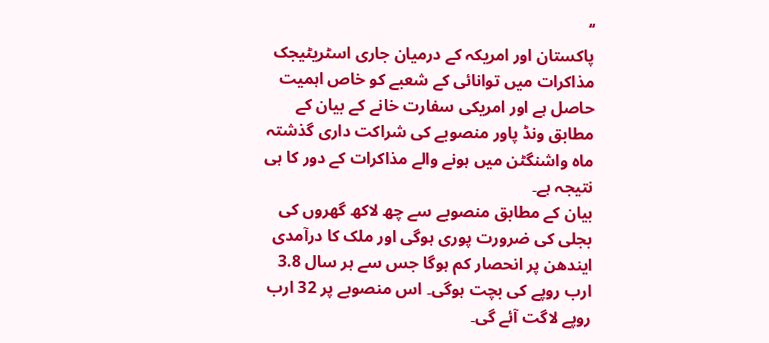‘‘
پاکستان اور امریکہ کے درمیان جاری اسٹریٹیجک مذاکرات میں توانائی کے شعبے کو خاص اہمیت حاصل ہے اور امریکی سفارت خانے کے بیان کے مطابق ونڈ پاور منصوبے کی شراکت داری گذشتہ ماہ واشنگٹن میں ہونے والے مذاکرات کے دور کا ہی نتیجہ ہے۔
بیان کے مطابق منصوبے سے چھ لاکھ گھروں کی بجلی کی ضرورت پوری ہوگی اور ملک کا درآمدی ایندھن پر انحصار کم ہوگا جس سے ہر سال 3.8 ارب روپے کی بچت ہوگی۔ اس منصوبے پر 32 ارب روپے لاگت آئے گی۔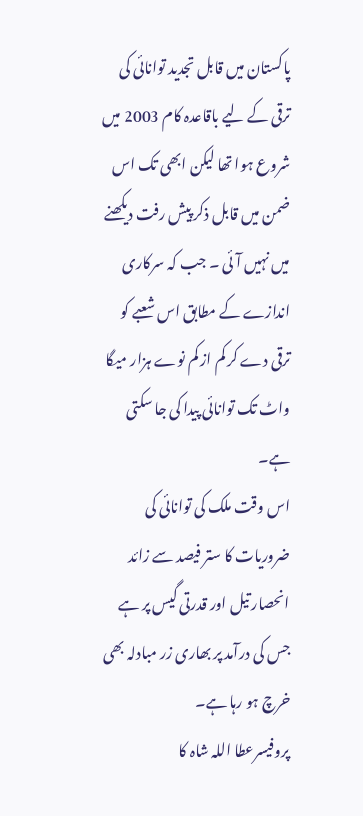پاکستان میں قابل تجدید توانائی کی ترقی کے لیے باقاعدہ کام 2003 میں شروع ہوا تھا لیکن ابھی تک اس ضمن میں قابل ذکر پیش رفت دیکھنے میں نہیں آئی ۔ جب کہ سرکاری اندازے کے مطابق اس شعبے کو ترقی دے کر کم از کم نوے ہزار میگا واٹ تک توانائی پیدا کی جا سکتی ہے۔
اس وقت ملک کی توانائی کی ضروریات کا ستر فیصد سے زائد انحصار تیل اور قدرتی گیس پر ہے جس کی درآمد پر بھاری زر مبادلہ بھی خرچ ہو رہا ہے۔
پروفیسرعطا اللہ شاہ کا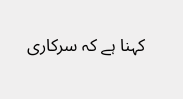کہنا ہے کہ سرکاری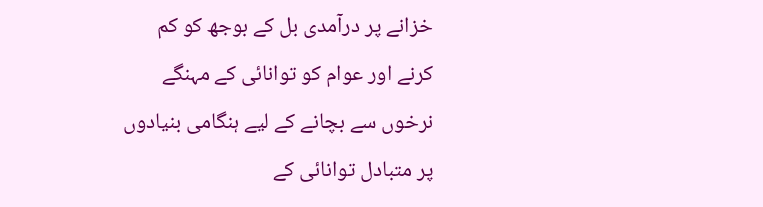خزانے پر درآمدی بل کے بوجھ کو کم کرنے اور عوام کو توانائی کے مہنگے نرخوں سے بچانے کے لیے ہنگامی بنیادوں پر متبادل توانائی کے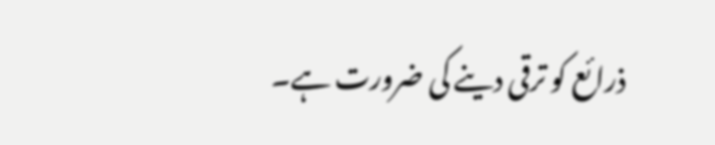ذرائع کو ترقی دینے کی ضرورت ہے۔